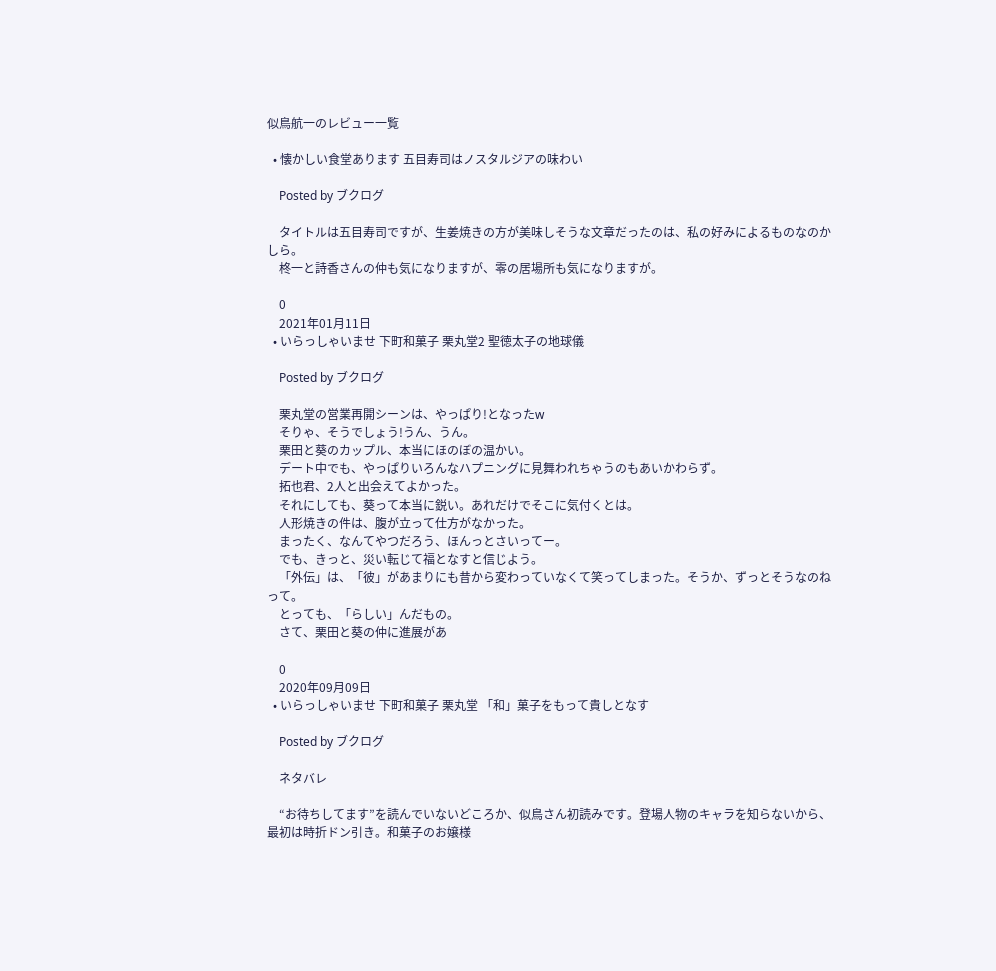似鳥航一のレビュー一覧

  • 懐かしい食堂あります 五目寿司はノスタルジアの味わい

    Posted by ブクログ

    タイトルは五目寿司ですが、生姜焼きの方が美味しそうな文章だったのは、私の好みによるものなのかしら。
    柊一と詩香さんの仲も気になりますが、零の居場所も気になりますが。

    0
    2021年01月11日
  • いらっしゃいませ 下町和菓子 栗丸堂2 聖徳太子の地球儀

    Posted by ブクログ

    栗丸堂の営業再開シーンは、やっぱり!となったw
    そりゃ、そうでしょう!うん、うん。
    栗田と葵のカップル、本当にほのぼの温かい。
    デート中でも、やっぱりいろんなハプニングに見舞われちゃうのもあいかわらず。
    拓也君、2人と出会えてよかった。
    それにしても、葵って本当に鋭い。あれだけでそこに気付くとは。
    人形焼きの件は、腹が立って仕方がなかった。
    まったく、なんてやつだろう、ほんっとさいってー。
    でも、きっと、災い転じて福となすと信じよう。
    「外伝」は、「彼」があまりにも昔から変わっていなくて笑ってしまった。そうか、ずっとそうなのねって。
    とっても、「らしい」んだもの。
    さて、栗田と葵の仲に進展があ

    0
    2020年09月09日
  • いらっしゃいませ 下町和菓子 栗丸堂 「和」菓子をもって貴しとなす

    Posted by ブクログ

    ネタバレ

    “お待ちしてます”を読んでいないどころか、似鳥さん初読みです。登場人物のキャラを知らないから、最初は時折ドン引き。和菓子のお嬢様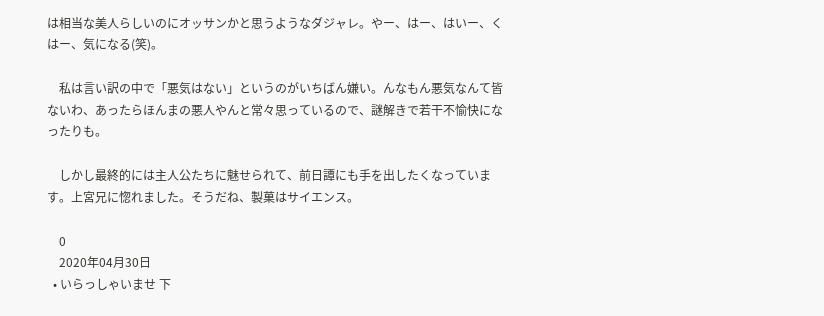は相当な美人らしいのにオッサンかと思うようなダジャレ。やー、はー、はいー、くはー、気になる(笑)。

    私は言い訳の中で「悪気はない」というのがいちばん嫌い。んなもん悪気なんて皆ないわ、あったらほんまの悪人やんと常々思っているので、謎解きで若干不愉快になったりも。

    しかし最終的には主人公たちに魅せられて、前日譚にも手を出したくなっています。上宮兄に惚れました。そうだね、製菓はサイエンス。

    0
    2020年04月30日
  • いらっしゃいませ 下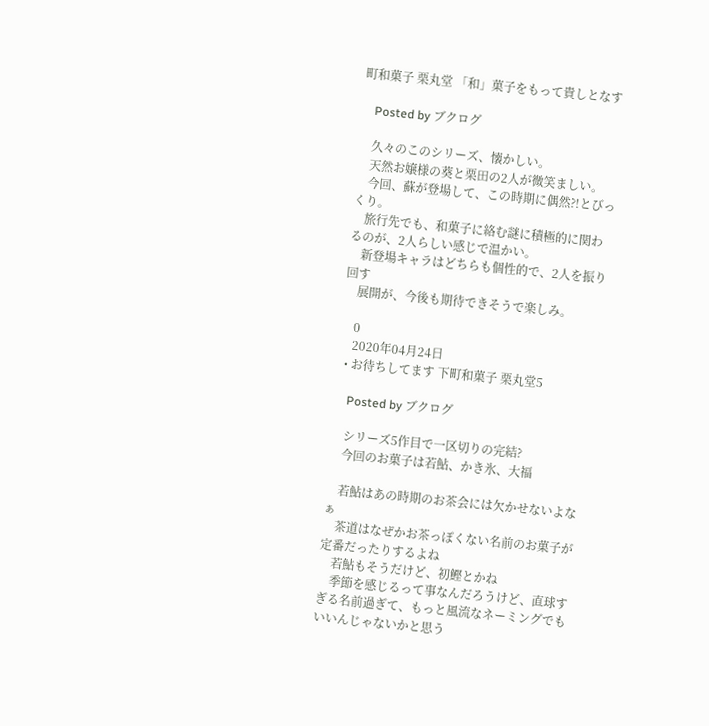町和菓子 栗丸堂 「和」菓子をもって貴しとなす

    Posted by ブクログ

    久々のこのシリーズ、懐かしい。
    天然お嬢様の葵と栗田の2人が微笑ましい。
    今回、蘇が登場して、この時期に偶然?!とびっくり。
    旅行先でも、和菓子に絡む謎に積極的に関わるのが、2人らしい感じで温かい。
    新登場キャラはどちらも個性的で、2人を振り回す
    展開が、今後も期待できそうで楽しみ。

    0
    2020年04月24日
  • お待ちしてます 下町和菓子 栗丸堂5

    Posted by ブクログ

    シリーズ5作目で一区切りの完結?
    今回のお菓子は若鮎、かき氷、大福

    若鮎はあの時期のお茶会には欠かせないよなぁ
    茶道はなぜかお茶っぽくない名前のお菓子が定番だったりするよね
    若鮎もそうだけど、初鰹とかね
    季節を感じるって事なんだろうけど、直球すぎる名前過ぎて、もっと風流なネーミングでもいいんじゃないかと思う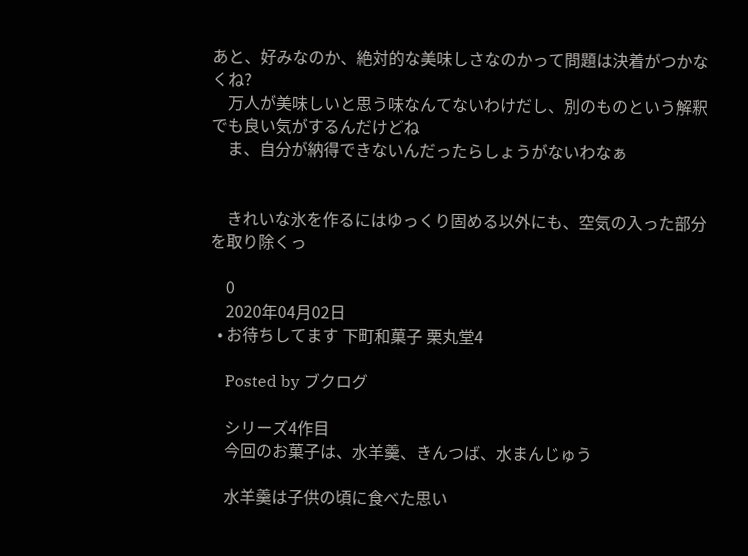あと、好みなのか、絶対的な美味しさなのかって問題は決着がつかなくね?
    万人が美味しいと思う味なんてないわけだし、別のものという解釈でも良い気がするんだけどね
    ま、自分が納得できないんだったらしょうがないわなぁ


    きれいな氷を作るにはゆっくり固める以外にも、空気の入った部分を取り除くっ

    0
    2020年04月02日
  • お待ちしてます 下町和菓子 栗丸堂4

    Posted by ブクログ

    シリーズ4作目
    今回のお菓子は、水羊羹、きんつば、水まんじゅう

    水羊羹は子供の頃に食べた思い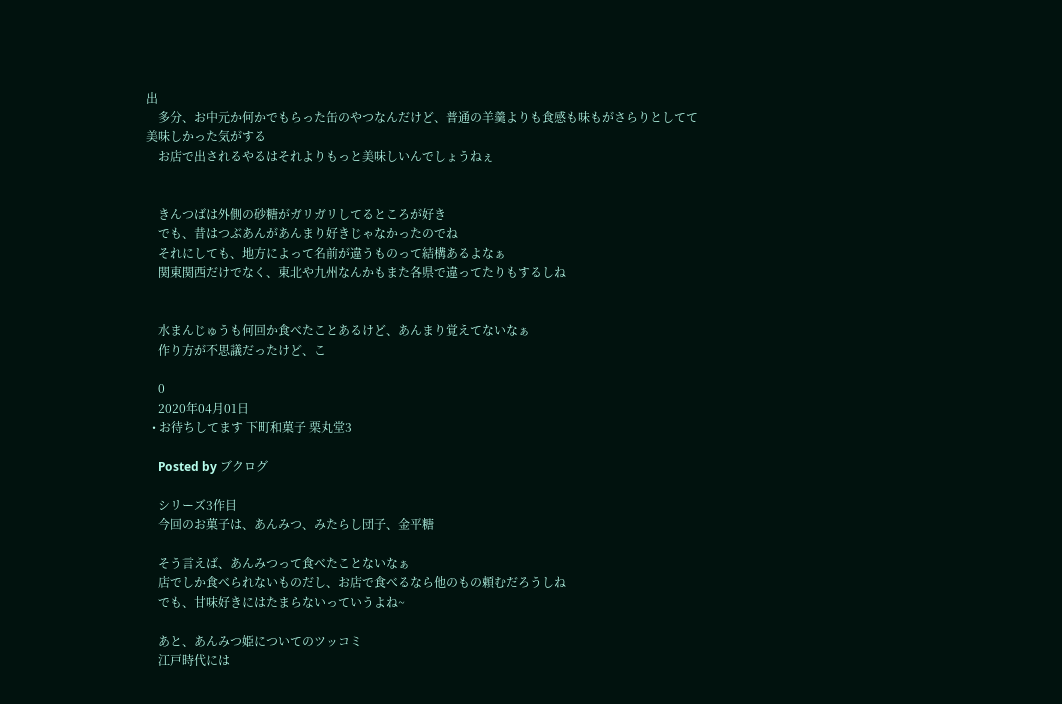出
    多分、お中元か何かでもらった缶のやつなんだけど、普通の羊羹よりも食感も味もがさらりとしてて美味しかった気がする
    お店で出されるやるはそれよりもっと美味しいんでしょうねぇ


    きんつばは外側の砂糖がガリガリしてるところが好き
    でも、昔はつぶあんがあんまり好きじゃなかったのでね
    それにしても、地方によって名前が違うものって結構あるよなぁ
    関東関西だけでなく、東北や九州なんかもまた各県で違ってたりもするしね


    水まんじゅうも何回か食べたことあるけど、あんまり覚えてないなぁ
    作り方が不思議だったけど、こ

    0
    2020年04月01日
  • お待ちしてます 下町和菓子 栗丸堂3

    Posted by ブクログ

    シリーズ3作目
    今回のお菓子は、あんみつ、みたらし団子、金平糖

    そう言えば、あんみつって食べたことないなぁ
    店でしか食べられないものだし、お店で食べるなら他のもの頼むだろうしね
    でも、甘味好きにはたまらないっていうよね~

    あと、あんみつ姫についてのツッコミ
    江戸時代には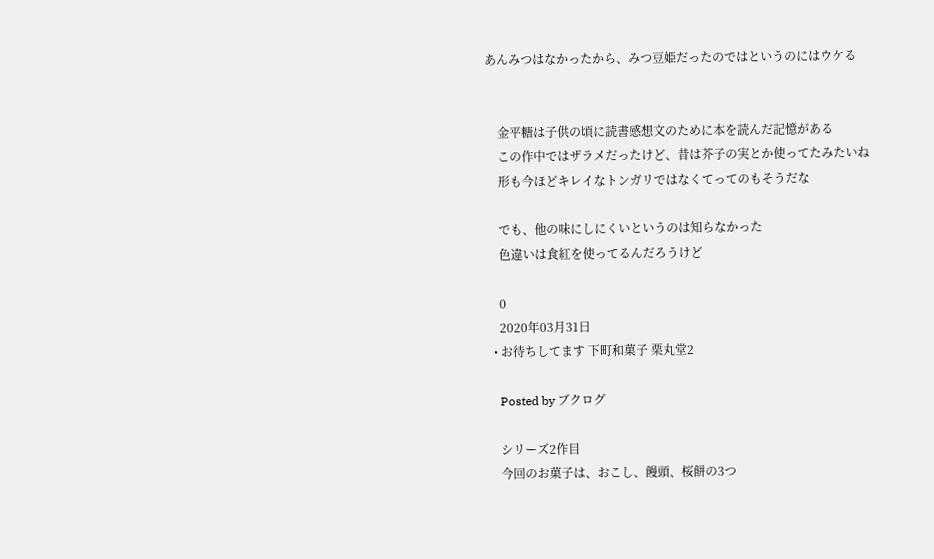あんみつはなかったから、みつ豆姫だったのではというのにはウケる


    金平糖は子供の頃に読書感想文のために本を読んだ記憶がある
    この作中ではザラメだったけど、昔は芥子の実とか使ってたみたいね
    形も今ほどキレイなトンガリではなくてってのもそうだな

    でも、他の味にしにくいというのは知らなかった
    色違いは食紅を使ってるんだろうけど

    0
    2020年03月31日
  • お待ちしてます 下町和菓子 栗丸堂2

    Posted by ブクログ

    シリーズ2作目
    今回のお菓子は、おこし、饅頭、桜餅の3つ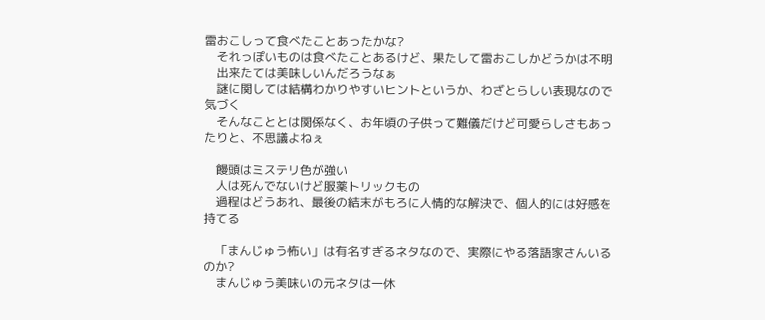雷おこしって食べたことあったかな?
    それっぽいものは食べたことあるけど、果たして雷おこしかどうかは不明
    出来たては美味しいんだろうなぁ
    謎に関しては結構わかりやすいヒントというか、わざとらしい表現なので気づく
    そんなこととは関係なく、お年頃の子供って難儀だけど可愛らしさもあったりと、不思議よねぇ

    饅頭はミステリ色が強い
    人は死んでないけど服薬トリックもの
    過程はどうあれ、最後の結末がもろに人情的な解決で、個人的には好感を持てる

    「まんじゅう怖い」は有名すぎるネタなので、実際にやる落語家さんいるのか?
    まんじゅう美味いの元ネタは一休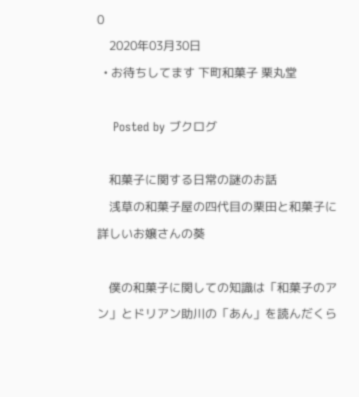0
    2020年03月30日
  • お待ちしてます 下町和菓子 栗丸堂

    Posted by ブクログ

    和菓子に関する日常の謎のお話
    浅草の和菓子屋の四代目の栗田と和菓子に詳しいお嬢さんの葵

    僕の和菓子に関しての知識は「和菓子のアン」とドリアン助川の「あん」を読んだくら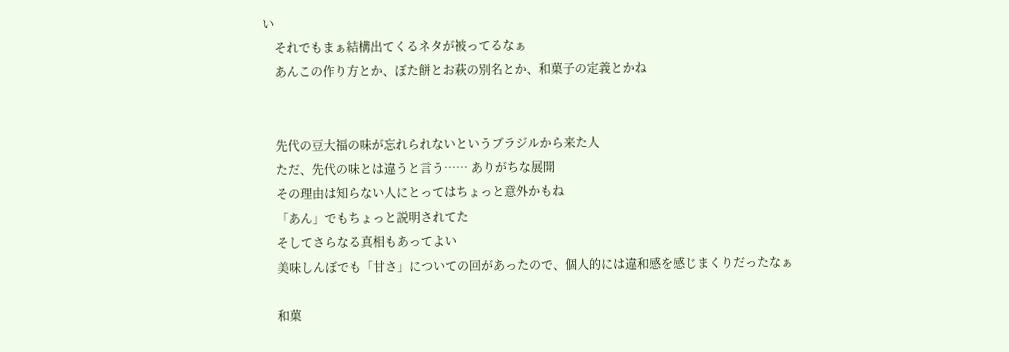い
    それでもまぁ結構出てくるネタが被ってるなぁ
    あんこの作り方とか、ぼた餅とお萩の別名とか、和菓子の定義とかね


    先代の豆大福の味が忘れられないというブラジルから来た人
    ただ、先代の味とは違うと言う…… ありがちな展開
    その理由は知らない人にとってはちょっと意外かもね
    「あん」でもちょっと説明されてた
    そしてさらなる真相もあってよい
    美味しんぼでも「甘さ」についての回があったので、個人的には違和感を感じまくりだったなぁ

    和菓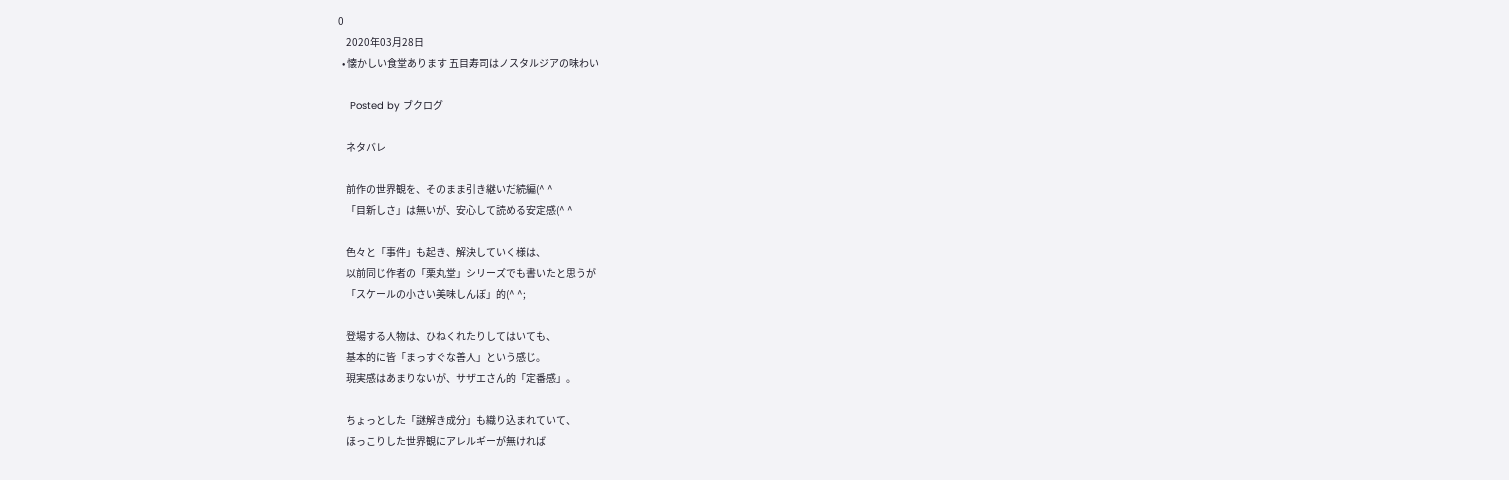0
    2020年03月28日
  • 懐かしい食堂あります 五目寿司はノスタルジアの味わい

    Posted by ブクログ

    ネタバレ

    前作の世界観を、そのまま引き継いだ続編(^ ^
    「目新しさ」は無いが、安心して読める安定感(^ ^

    色々と「事件」も起き、解決していく様は、
    以前同じ作者の「栗丸堂」シリーズでも書いたと思うが
    「スケールの小さい美味しんぼ」的(^ ^;

    登場する人物は、ひねくれたりしてはいても、
    基本的に皆「まっすぐな善人」という感じ。
    現実感はあまりないが、サザエさん的「定番感」。

    ちょっとした「謎解き成分」も織り込まれていて、
    ほっこりした世界観にアレルギーが無ければ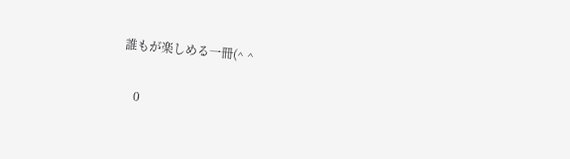誰もが楽しめる一冊(^ ^

    0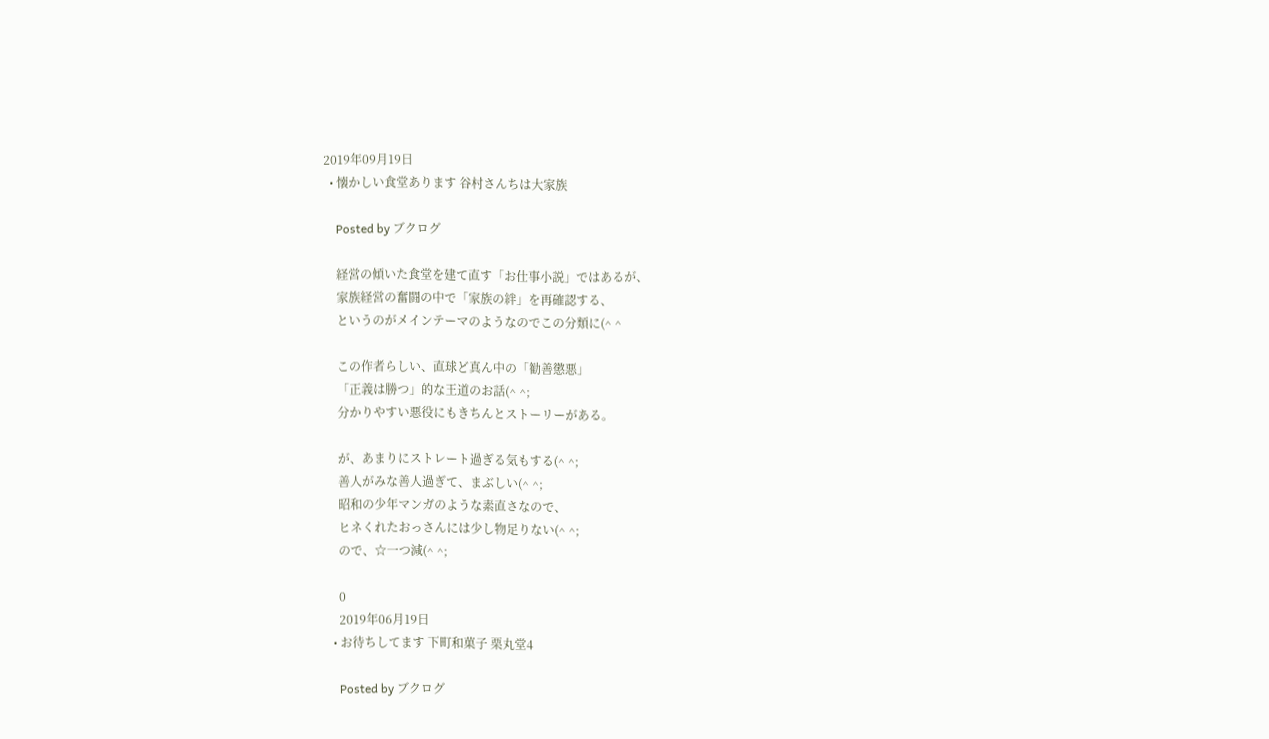2019年09月19日
  • 懐かしい食堂あります 谷村さんちは大家族

    Posted by ブクログ

    経営の傾いた食堂を建て直す「お仕事小説」ではあるが、
    家族経営の奮闘の中で「家族の絆」を再確認する、
    というのがメインテーマのようなのでこの分類に(^ ^

    この作者らしい、直球ど真ん中の「勧善懲悪」
    「正義は勝つ」的な王道のお話(^ ^;
    分かりやすい悪役にもきちんとストーリーがある。

    が、あまりにストレート過ぎる気もする(^ ^;
    善人がみな善人過ぎて、まぶしい(^ ^;
    昭和の少年マンガのような素直さなので、
    ヒネくれたおっさんには少し物足りない(^ ^;
    ので、☆一つ減(^ ^;

    0
    2019年06月19日
  • お待ちしてます 下町和菓子 栗丸堂4

    Posted by ブクログ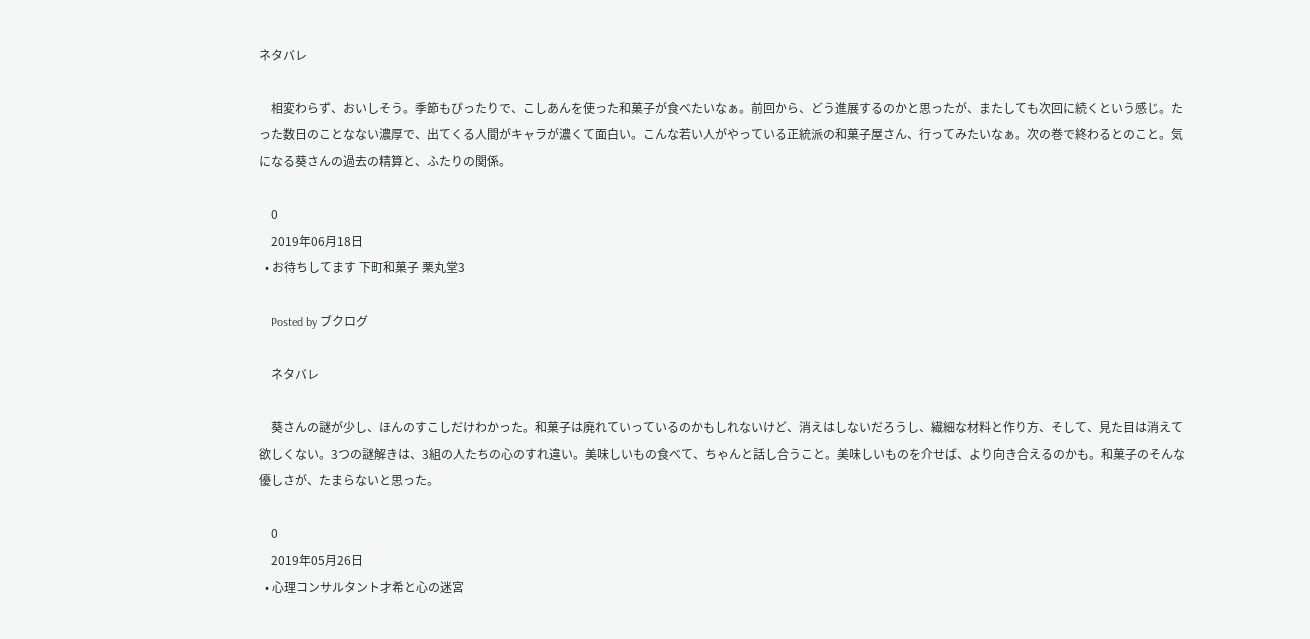ネタバレ

    相変わらず、おいしそう。季節もぴったりで、こしあんを使った和菓子が食べたいなぁ。前回から、どう進展するのかと思ったが、またしても次回に続くという感じ。たった数日のことなない濃厚で、出てくる人間がキャラが濃くて面白い。こんな若い人がやっている正統派の和菓子屋さん、行ってみたいなぁ。次の巻で終わるとのこと。気になる葵さんの過去の精算と、ふたりの関係。

    0
    2019年06月18日
  • お待ちしてます 下町和菓子 栗丸堂3

    Posted by ブクログ

    ネタバレ

    葵さんの謎が少し、ほんのすこしだけわかった。和菓子は廃れていっているのかもしれないけど、消えはしないだろうし、繊細な材料と作り方、そして、見た目は消えて欲しくない。3つの謎解きは、3組の人たちの心のすれ違い。美味しいもの食べて、ちゃんと話し合うこと。美味しいものを介せば、より向き合えるのかも。和菓子のそんな優しさが、たまらないと思った。

    0
    2019年05月26日
  • 心理コンサルタント才希と心の迷宮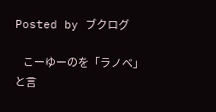Posted by ブクログ

    こーゆーのを「ラノベ」と言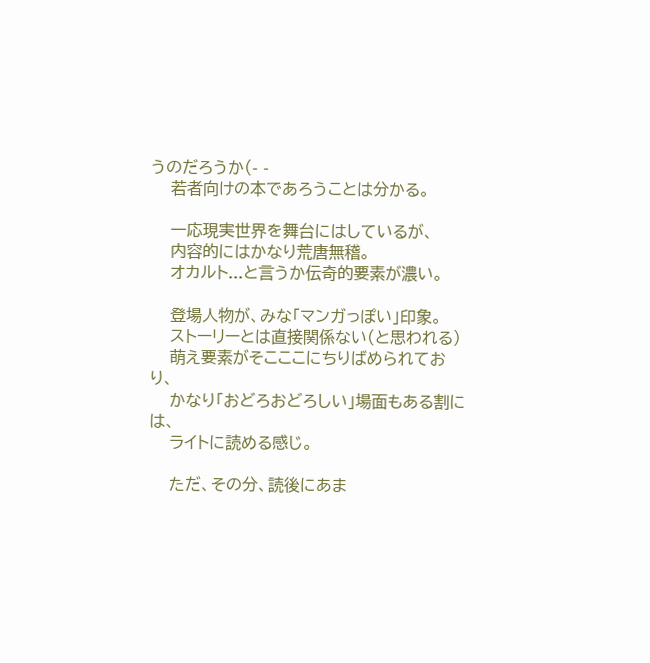うのだろうか(- -
    若者向けの本であろうことは分かる。

    一応現実世界を舞台にはしているが、
    内容的にはかなり荒唐無稽。
    オカルト...と言うか伝奇的要素が濃い。

    登場人物が、みな「マンガっぽい」印象。
    ストーリーとは直接関係ない(と思われる)
    萌え要素がそこここにちりばめられており、
    かなり「おどろおどろしい」場面もある割には、
    ライトに読める感じ。

    ただ、その分、読後にあま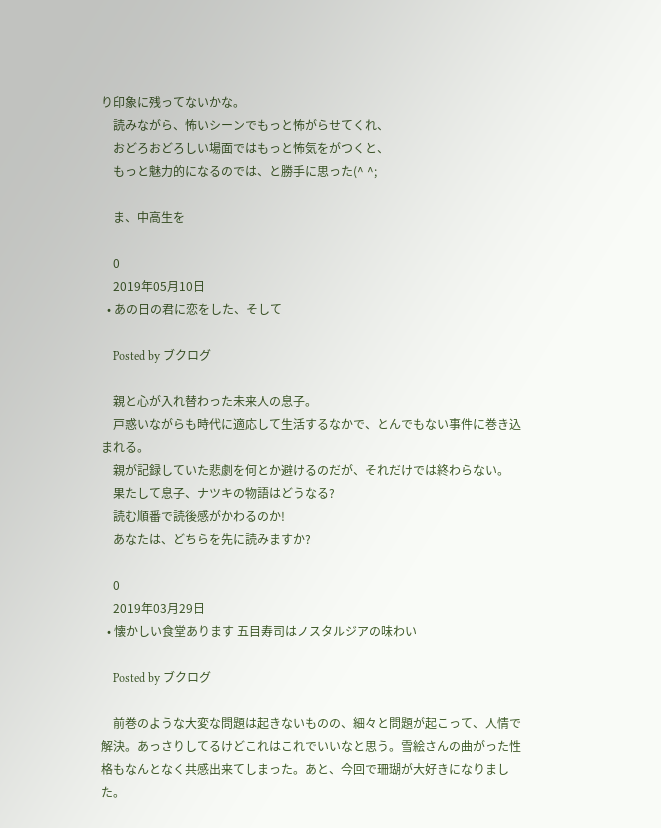り印象に残ってないかな。
    読みながら、怖いシーンでもっと怖がらせてくれ、
    おどろおどろしい場面ではもっと怖気をがつくと、
    もっと魅力的になるのでは、と勝手に思った(^ ^;

    ま、中高生を

    0
    2019年05月10日
  • あの日の君に恋をした、そして

    Posted by ブクログ

    親と心が入れ替わった未来人の息子。
    戸惑いながらも時代に適応して生活するなかで、とんでもない事件に巻き込まれる。
    親が記録していた悲劇を何とか避けるのだが、それだけでは終わらない。
    果たして息子、ナツキの物語はどうなる?
    読む順番で読後感がかわるのか!
    あなたは、どちらを先に読みますか?

    0
    2019年03月29日
  • 懐かしい食堂あります 五目寿司はノスタルジアの味わい

    Posted by ブクログ

    前巻のような大変な問題は起きないものの、細々と問題が起こって、人情で解決。あっさりしてるけどこれはこれでいいなと思う。雪絵さんの曲がった性格もなんとなく共感出来てしまった。あと、今回で珊瑚が大好きになりました。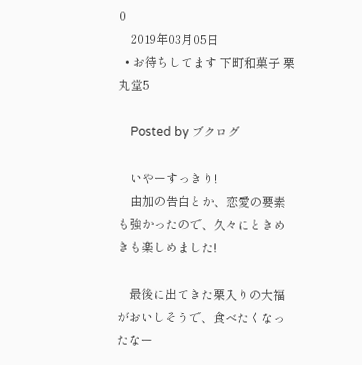0
    2019年03月05日
  • お待ちしてます 下町和菓子 栗丸堂5

    Posted by ブクログ

    いやーすっきり!
    由加の告白とか、恋愛の要素も強かったので、久々にときめきも楽しめました!

    最後に出てきた栗入りの大福がおいしそうで、食べたくなったなー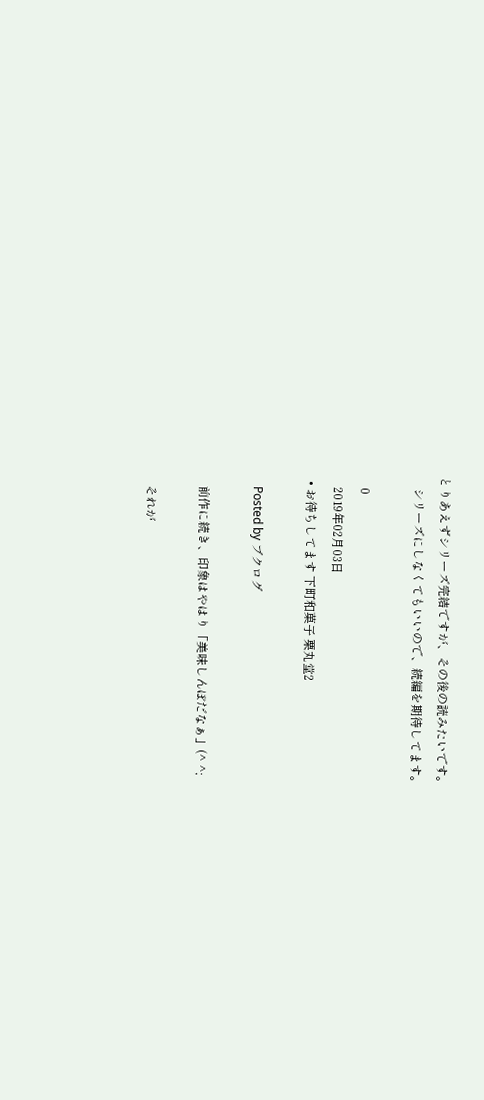とりあえずシリーズ完結ですが、その後の読みたいです。
    シリーズにしなくてもいいので、続編を期待してます。

    0
    2019年02月03日
  • お待ちしてます 下町和菓子 栗丸堂2

    Posted by ブクログ

    前作に続き、印象はやはり「美味しんぼだなぁ」(^ ^;

    それが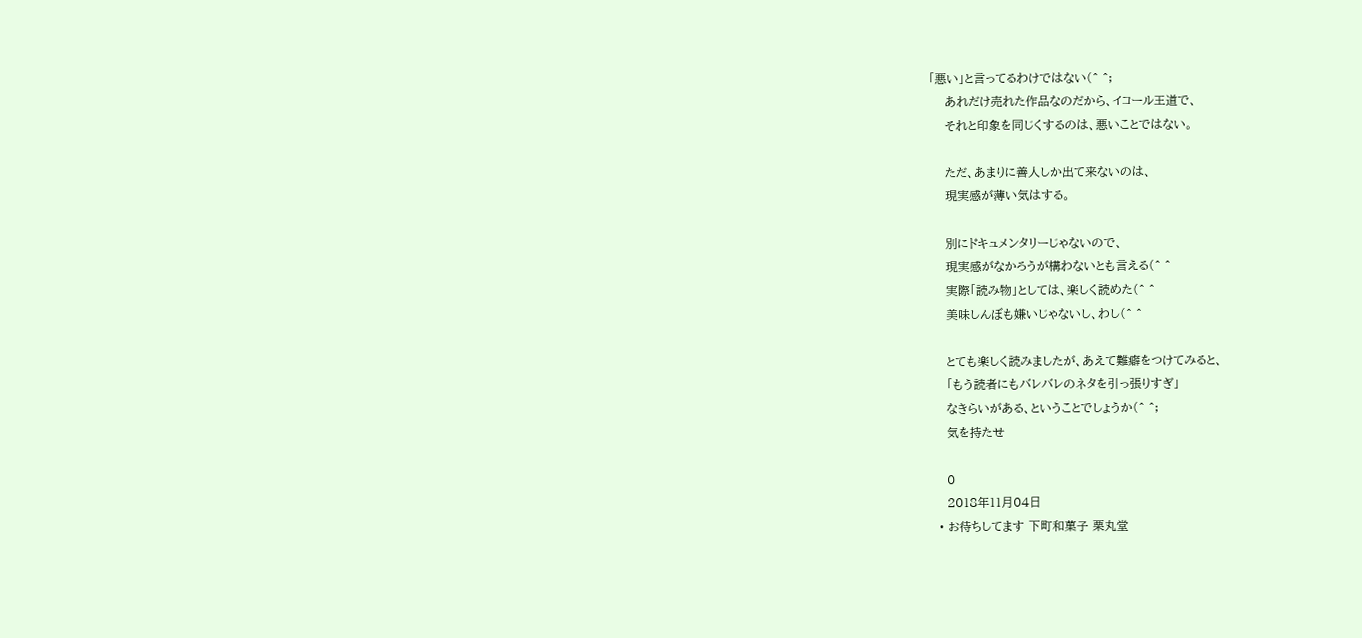「悪い」と言ってるわけではない(^ ^;
    あれだけ売れた作品なのだから、イコール王道で、
    それと印象を同じくするのは、悪いことではない。

    ただ、あまりに善人しか出て来ないのは、
    現実感が薄い気はする。

    別にドキュメンタリーじゃないので、
    現実感がなかろうが構わないとも言える(^ ^
    実際「読み物」としては、楽しく読めた(^ ^
    美味しんぼも嫌いじゃないし、わし(^ ^

    とても楽しく読みましたが、あえて難癖をつけてみると、
    「もう読者にもバレバレのネタを引っ張りすぎ」
    なきらいがある、ということでしょうか(^ ^;
    気を持たせ

    0
    2018年11月04日
  • お待ちしてます 下町和菓子 栗丸堂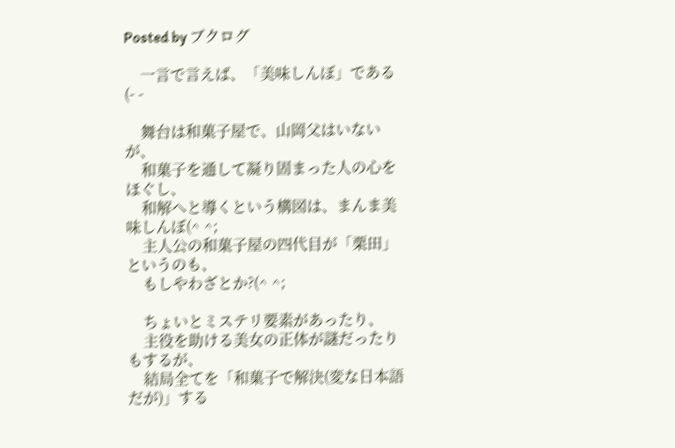Posted by ブクログ

    一言で言えば、「美味しんぼ」である(- -

    舞台は和菓子屋で、山岡父はいないが、
    和菓子を通して凝り固まった人の心をほぐし、
    和解へと導くという構図は、まんま美味しんぼ(^ ^;
    主人公の和菓子屋の四代目が「栗田」というのも、
    もしやわざとか?(^ ^;

    ちょいとミステリ要素があったり、
    主役を助ける美女の正体が謎だったりもするが、
    結局全てを「和菓子で解決(変な日本語だが)」する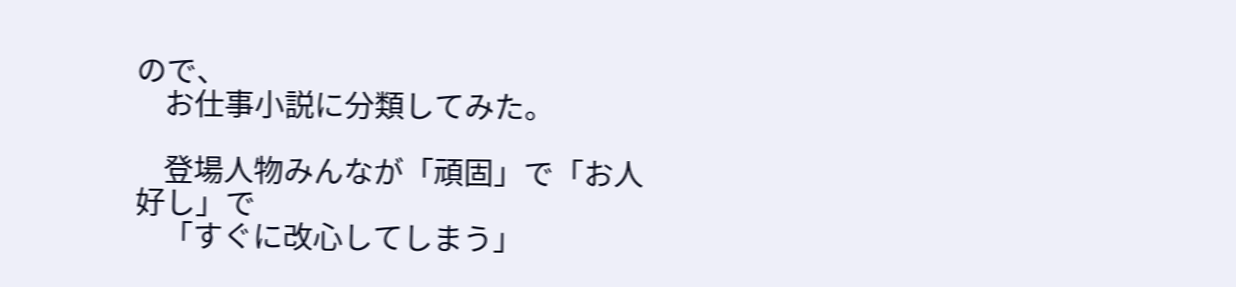ので、
    お仕事小説に分類してみた。

    登場人物みんなが「頑固」で「お人好し」で
    「すぐに改心してしまう」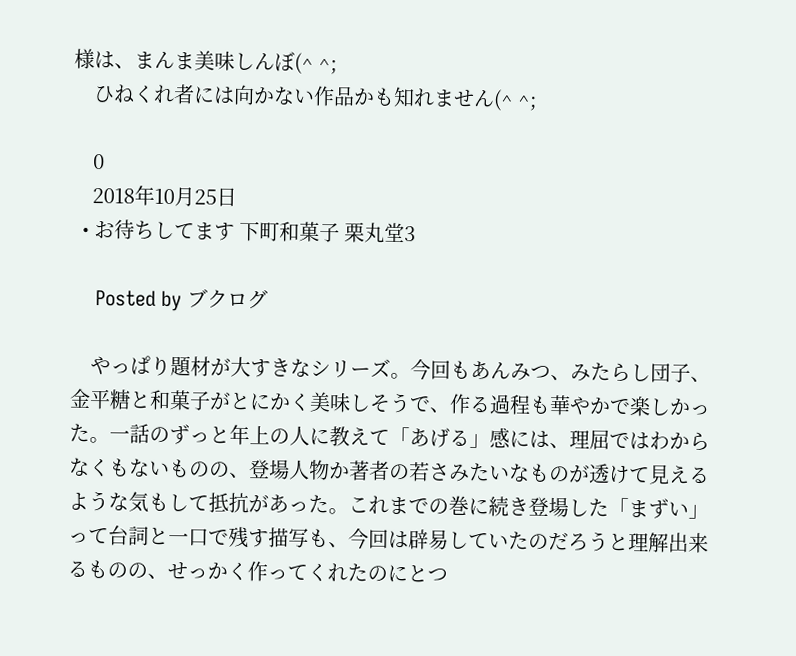様は、まんま美味しんぼ(^ ^;
    ひねくれ者には向かない作品かも知れません(^ ^;

    0
    2018年10月25日
  • お待ちしてます 下町和菓子 栗丸堂3

    Posted by ブクログ

    やっぱり題材が大すきなシリーズ。今回もあんみつ、みたらし団子、金平糖と和菓子がとにかく美味しそうで、作る過程も華やかで楽しかった。一話のずっと年上の人に教えて「あげる」感には、理屈ではわからなくもないものの、登場人物か著者の若さみたいなものが透けて見えるような気もして抵抗があった。これまでの巻に続き登場した「まずい」って台詞と一口で残す描写も、今回は辟易していたのだろうと理解出来るものの、せっかく作ってくれたのにとつ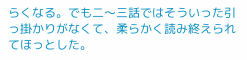らくなる。でも二〜三話ではそういった引っ掛かりがなくて、柔らかく読み終えられてほっとした。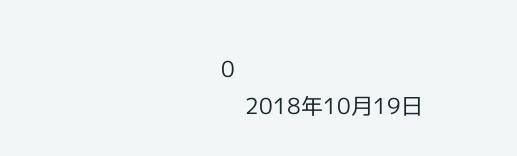0
    2018年10月19日